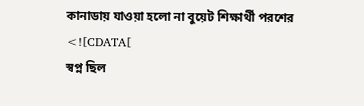কানাডায় যাওয়া হলো না বুয়েট শিক্ষার্থী পরশের
<![CDATA[
স্বপ্ন ছিল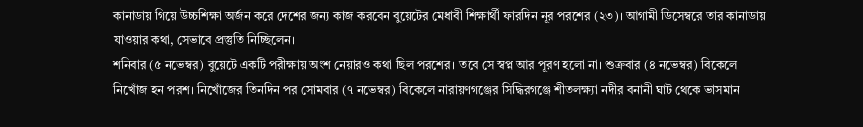কানাডায় গিয়ে উচ্চশিক্ষা অর্জন করে দেশের জন্য কাজ করবেন বুয়েটের মেধাবী শিক্ষার্থী ফারদিন নূর পরশের (২৩)। আগামী ডিসেম্বরে তার কানাডায় যাওয়ার কথা, সেভাবে প্রস্তুতি নিচ্ছিলেন।
শনিবার (৫ নভেম্বর) বুয়েটে একটি পরীক্ষায় অংশ নেয়ারও কথা ছিল পরশের। তবে সে স্বপ্ন আর পূরণ হলো না। শুক্রবার (৪ নভেম্বর) বিকেলে নিখোঁজ হন পরশ। নিখোঁজের তিনদিন পর সোমবার (৭ নভেম্বর) বিকেলে নারায়ণগঞ্জের সিদ্ধিরগঞ্জে শীতলক্ষ্যা নদীর বনানী ঘাট থেকে ভাসমান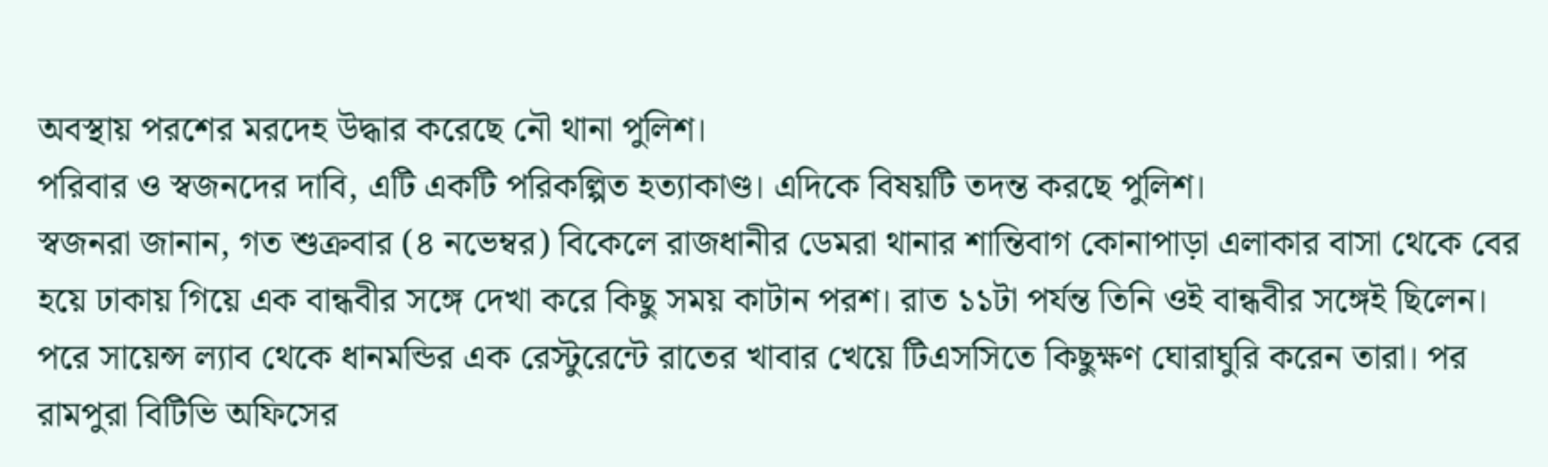অবস্থায় পরশের মরদেহ উদ্ধার করেছে নৌ থানা পুলিশ।
পরিবার ও স্বজনদের দাবি, এটি একটি পরিকল্পিত হত্যাকাণ্ড। এদিকে বিষয়টি তদন্ত করছে পুলিশ।
স্বজনরা জানান, গত শুক্রবার (৪ নভেম্বর) বিকেলে রাজধানীর ডেমরা থানার শান্তিবাগ কোনাপাড়া এলাকার বাসা থেকে বের হয়ে ঢাকায় গিয়ে এক বান্ধবীর সঙ্গে দেখা করে কিছু সময় কাটান পরশ। রাত ১১টা পর্যন্ত তিনি ওই বান্ধবীর সঙ্গেই ছিলেন। পরে সায়েন্স ল্যাব থেকে ধানমন্ডির এক রেস্টুরেন্টে রাতের খাবার খেয়ে টিএসসিতে কিছুক্ষণ ঘোরাঘুরি করেন তারা। পর রামপুরা বিটিভি অফিসের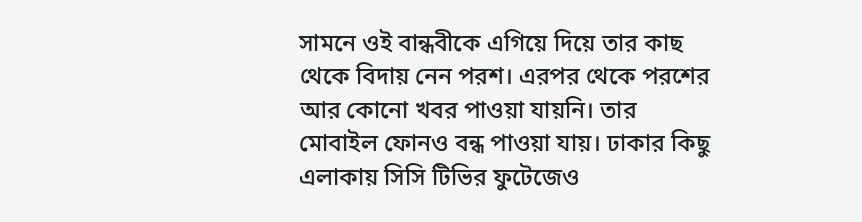সামনে ওই বান্ধবীকে এগিয়ে দিয়ে তার কাছ থেকে বিদায় নেন পরশ। এরপর থেকে পরশের আর কোনো খবর পাওয়া যায়নি। তার মোবাইল ফোনও বন্ধ পাওয়া যায়। ঢাকার কিছু এলাকায় সিসি টিভির ফুটেজেও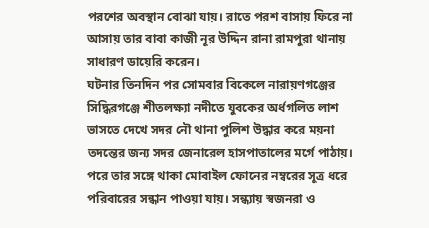পরশের অবস্থান বোঝা যায়। রাতে পরশ বাসায় ফিরে না আসায় তার বাবা কাজী নূর উদ্দিন রানা রামপুরা থানায় সাধারণ ডায়েরি করেন।
ঘটনার তিনদিন পর সোমবার বিকেলে নারায়ণগঞ্জের সিদ্ধিরগঞ্জে শীতলক্ষ্যা নদীতে যুবকের অর্ধগলিত লাশ ভাসতে দেখে সদর নৌ থানা পুলিশ উদ্ধার করে ময়না তদন্তের জন্য সদর জেনারেল হাসপাতালের মর্গে পাঠায়। পরে তার সঙ্গে থাকা মোবাইল ফোনের নম্বরের সূত্র ধরে পরিবারের সন্ধান পাওয়া যায়। সন্ধ্যায় স্বজনরা ও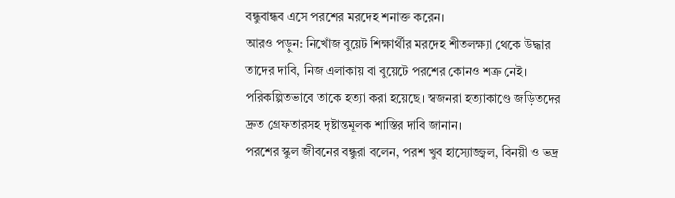বন্ধুবান্ধব এসে পরশের মরদেহ শনাক্ত করেন।
আরও পড়ুন: নিখোঁজ বুয়েট শিক্ষার্থীর মরদেহ শীতলক্ষ্যা থেকে উদ্ধার
তাদের দাবি, নিজ এলাকায় বা বুয়েটে পরশের কোনও শত্রু নেই। পরিকল্পিতভাবে তাকে হত্যা করা হয়েছে। স্বজনরা হত্যাকাণ্ডে জড়িতদের দ্রুত গ্রেফতারসহ দৃষ্টান্তমূলক শাস্তির দাবি জানান।
পরশের স্কুল জীবনের বন্ধুরা বলেন, পরশ খুব হাস্যোজ্জ্বল, বিনয়ী ও ভদ্র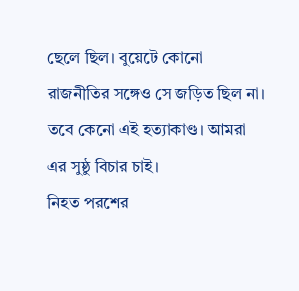ছেলে ছিল। বুয়েটে কোনো রাজনীতির সঙ্গেও সে জড়িত ছিল না। তবে কেনো এই হত্যাকাণ্ড। আমরা এর সুষ্ঠু বিচার চাই।
নিহত পরশের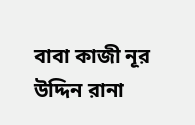বাবা কাজী নূর উদ্দিন রানা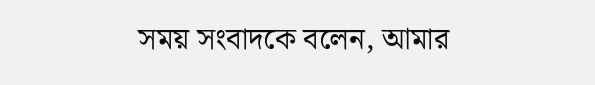সময় সংবাদকে বলেন, আমার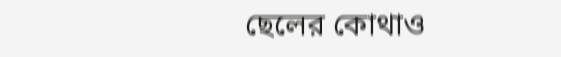ছেলের কোথাও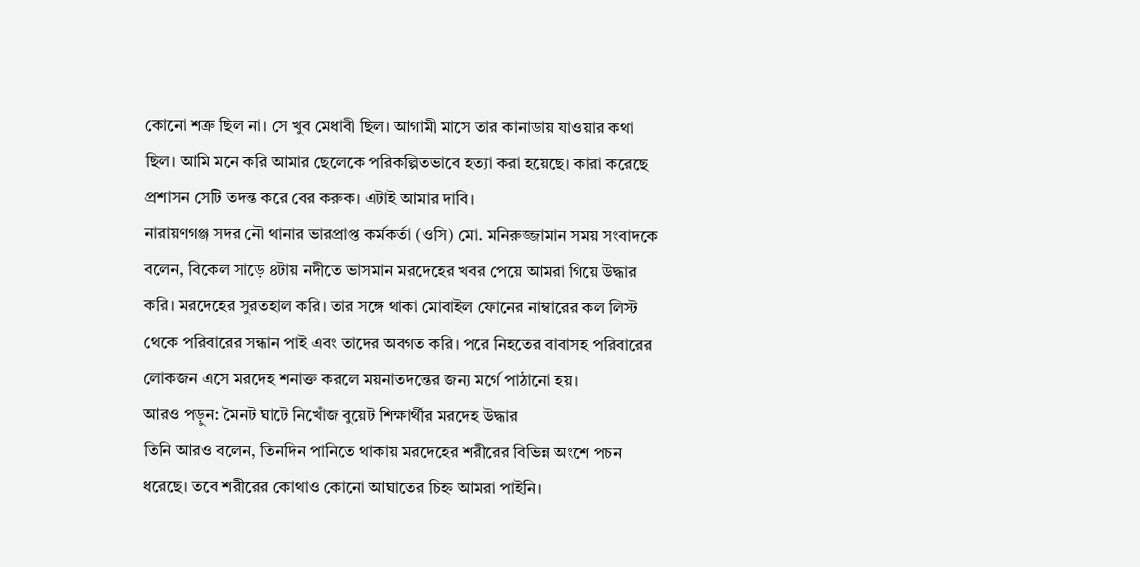কোনো শত্রু ছিল না। সে খুব মেধাবী ছিল। আগামী মাসে তার কানাডায় যাওয়ার কথা ছিল। আমি মনে করি আমার ছেলেকে পরিকল্পিতভাবে হত্যা করা হয়েছে। কারা করেছে প্রশাসন সেটি তদন্ত করে বের করুক। এটাই আমার দাবি।
নারায়ণগঞ্জ সদর নৌ থানার ভারপ্রাপ্ত কর্মকর্তা (ওসি) মো. মনিরুজ্জামান সময় সংবাদকে বলেন, বিকেল সাড়ে ৪টায় নদীতে ভাসমান মরদেহের খবর পেয়ে আমরা গিয়ে উদ্ধার করি। মরদেহের সুরতহাল করি। তার সঙ্গে থাকা মোবাইল ফোনের নাম্বারের কল লিস্ট থেকে পরিবারের সন্ধান পাই এবং তাদের অবগত করি। পরে নিহতের বাবাসহ পরিবারের লোকজন এসে মরদেহ শনাক্ত করলে ময়নাতদন্তের জন্য মর্গে পাঠানো হয়।
আরও পড়ুন: মৈনট ঘাটে নিখোঁজ বুয়েট শিক্ষার্থীর মরদেহ উদ্ধার
তিনি আরও বলেন, তিনদিন পানিতে থাকায় মরদেহের শরীরের বিভিন্ন অংশে পচন ধরেছে। তবে শরীরের কোথাও কোনো আঘাতের চিহ্ন আমরা পাইনি।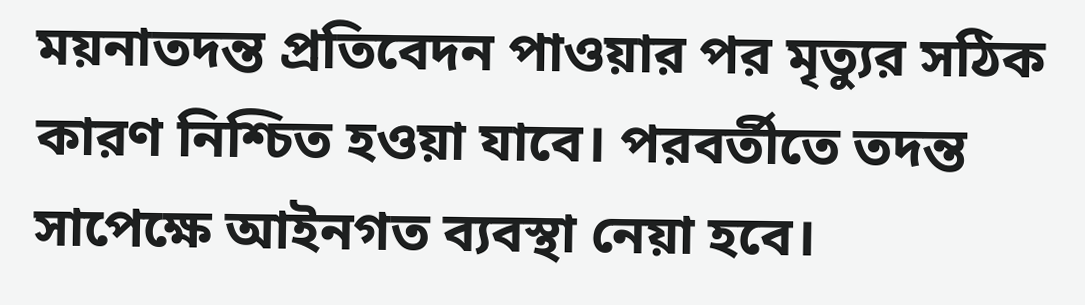ময়নাতদন্ত প্রতিবেদন পাওয়ার পর মৃত্যুর সঠিক কারণ নিশ্চিত হওয়া যাবে। পরবর্তীতে তদন্ত সাপেক্ষে আইনগত ব্যবস্থা নেয়া হবে।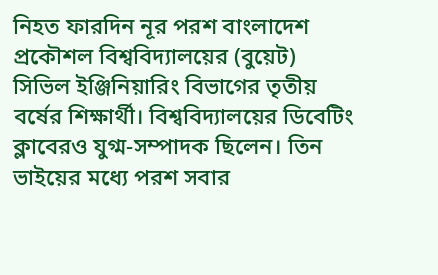নিহত ফারদিন নূর পরশ বাংলাদেশ প্রকৌশল বিশ্ববিদ্যালয়ের (বুয়েট) সিভিল ইঞ্জিনিয়ারিং বিভাগের তৃতীয় বর্ষের শিক্ষার্থী। বিশ্ববিদ্যালয়ের ডিবেটিং ক্লাবেরও যুগ্ম-সম্পাদক ছিলেন। তিন ভাইয়ের মধ্যে পরশ সবার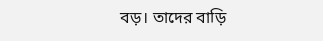বড়। তাদের বাড়ি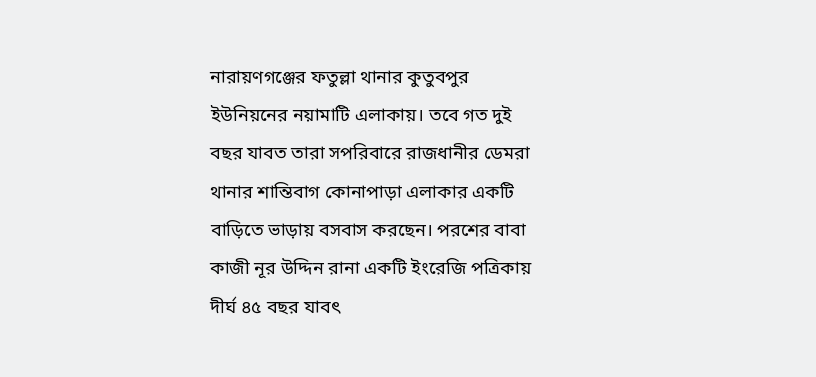নারায়ণগঞ্জের ফতুল্লা থানার কুতুবপুর ইউনিয়নের নয়ামাটি এলাকায়। তবে গত দুই বছর যাবত তারা সপরিবারে রাজধানীর ডেমরা থানার শান্তিবাগ কোনাপাড়া এলাকার একটি বাড়িতে ভাড়ায় বসবাস করছেন। পরশের বাবা কাজী নূর উদ্দিন রানা একটি ইংরেজি পত্রিকায় দীর্ঘ ৪৫ বছর যাবৎ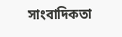সাংবাদিকতা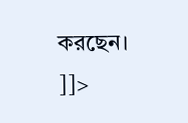করছেন।
]]>